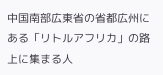中国南部広東省の省都広州にある「リトルアフリカ」の路上に集まる人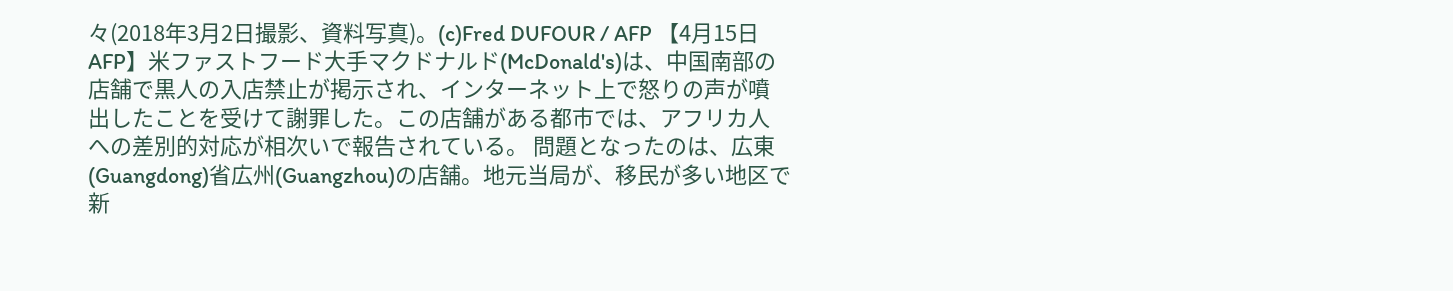々(2018年3月2日撮影、資料写真)。(c)Fred DUFOUR / AFP 【4月15日 AFP】米ファストフード大手マクドナルド(McDonald's)は、中国南部の店舗で黒人の入店禁止が掲示され、インターネット上で怒りの声が噴出したことを受けて謝罪した。この店舗がある都市では、アフリカ人への差別的対応が相次いで報告されている。 問題となったのは、広東(Guangdong)省広州(Guangzhou)の店舗。地元当局が、移民が多い地区で新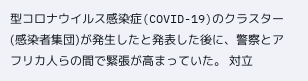型コロナウイルス感染症(COVID-19)のクラスター(感染者集団)が発生したと発表した後に、警察とアフリカ人らの間で緊張が高まっていた。 対立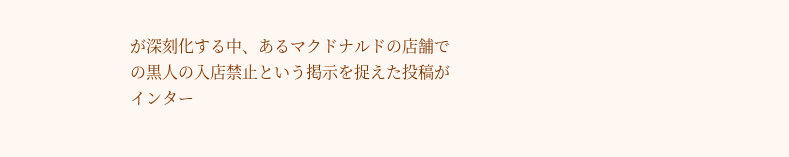が深刻化する中、あるマクドナルドの店舗での黒人の入店禁止という掲示を捉えた投稿がインター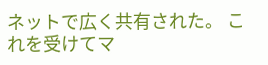ネットで広く共有された。 これを受けてマ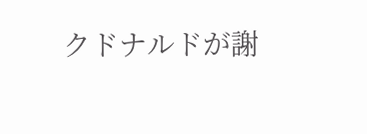クドナルドが謝